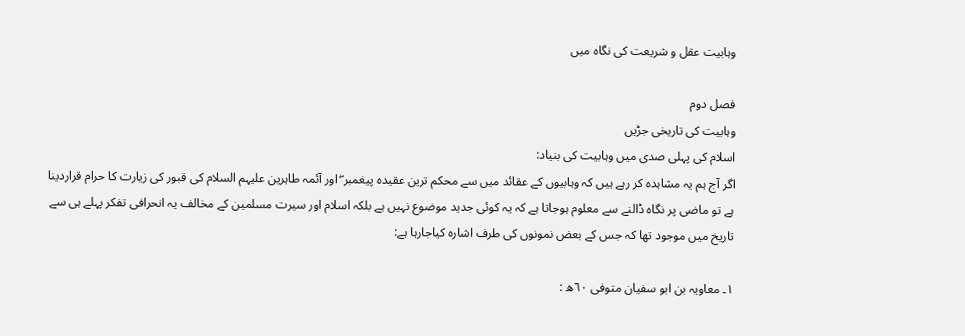وہابیت عقل و شریعت کی نگاہ میں

فصل دوم
وہابیت کی تاریخی جڑیں
اسلام کی پہلی صدی میں وہابیت کی بنیاد:
اگر آج ہم یہ مشاہدہ کر رہے ہیں کہ وہابیوں کے عقائد میں سے محکم ترین عقیدہ پیغمبر ۖ اور آئمہ طاہرین علیہم السلام کی قبور کی زیارت کا حرام قراردینا ہے تو ماضی پر نگاہ ڈالنے سے معلوم ہوجاتا ہے کہ یہ کوئی جدید موضوع نہیں ہے بلکہ اسلام اور سیرت مسلمین کے مخالف یہ انحرافی تفکر پہلے ہی سے تاریخ میں موجود تھا کہ جس کے بعض نمونوں کی طرف اشارہ کیاجارہا ہے:

١۔ معاویہ بن ابو سفیان متوفی ٦٠ھ :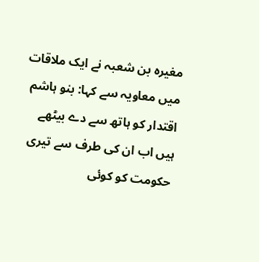مغیرہ بن شعبہ نے ایک ملاقات میں معاویہ سے کہا: بنو ہاشم اقتدار کو ہاتھ سے دے بیٹھے ہیں اب ان کی طرف سے تیری حکومت کو کوئی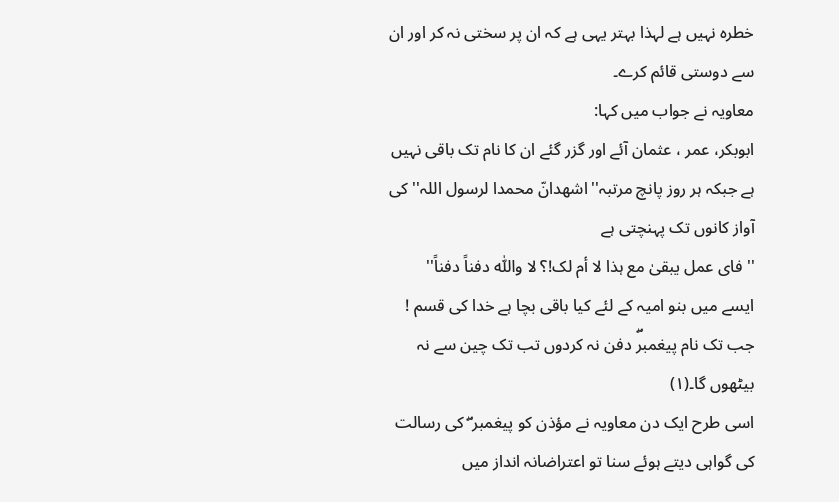خطرہ نہیں ہے لہذا بہتر یہی ہے کہ ان پر سختی نہ کر اور ان سے دوستی قائم کرے۔
معاویہ نے جواب میں کہا:
ابوبکر، عمر ، عثمان آئے اور گزر گئے ان کا نام تک باقی نہیں ہے جبکہ ہر روز پانچ مرتبہ''اشھدانّ محمدا لرسول اللہ'' کی آواز کانوں تک پہنچتی ہے
'' فای عمل یبقیٰ مع ہذا لا أم لک!؟ لا واللّٰہ دفناً دفناً''
ایسے میں بنو امیہ کے لئے کیا باقی بچا ہے خدا کی قسم ! جب تک نام پیغمبرۖ دفن نہ کردوں تب تک چین سے نہ بیٹھوں گا۔(١)
اسی طرح ایک دن معاویہ نے مؤذن کو پیغمبر ۖ کی رسالت کی گواہی دیتے ہوئے سنا تو اعتراضانہ انداز میں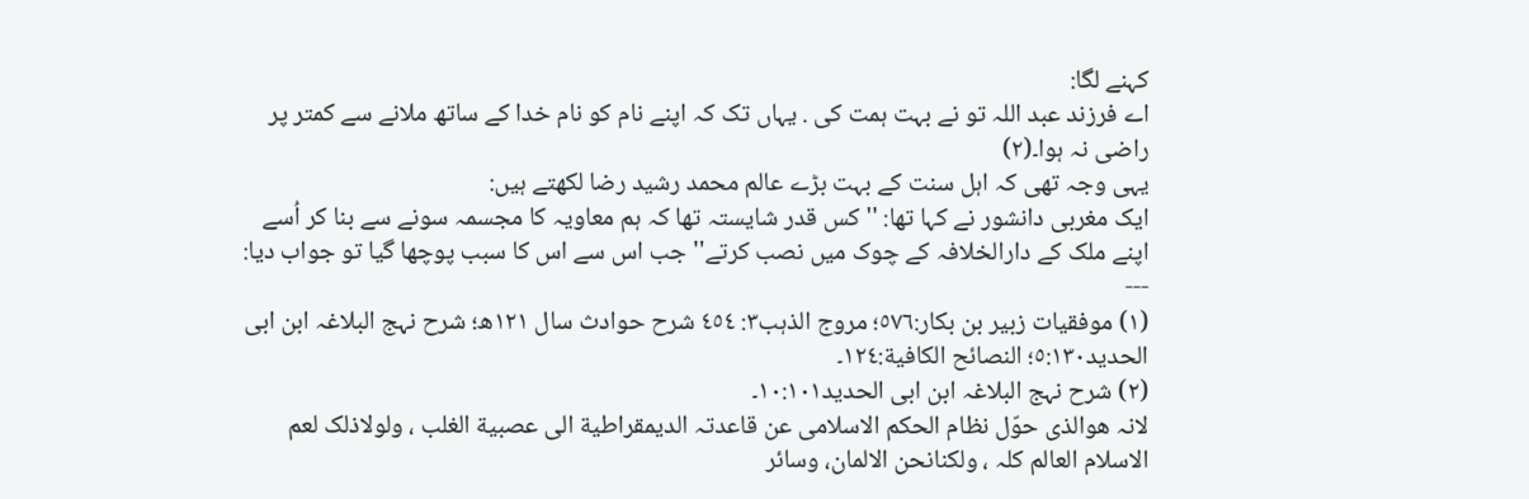کہنے لگا:
اے فرزند عبد اللہ تو نے بہت ہمت کی . یہاں تک کہ اپنے نام کو نام خدا کے ساتھ ملانے سے کمتر پر راضی نہ ہوا۔(٢)
یہی وجہ تھی کہ اہل سنت کے بہت بڑے عالم محمد رشید رضا لکھتے ہیں:
ایک مغربی دانشور نے کہا تھا: '' کس قدر شایستہ تھا کہ ہم معاویہ کا مجسمہ سونے سے بنا کر اُسے اپنے ملک کے دارالخلافہ کے چوک میں نصب کرتے'' جب اس سے اس کا سبب پوچھا گیا تو جواب دیا:
---
(١) موفقیات زبیر بن بکار:٥٧٦؛ مروج الذہب٣: ٤٥٤ شرح حوادث سال ١٢١ھ؛ شرح نہج البلاغہ ابن ابی الحدید٥:١٣٠؛ النصائح الکافیة:١٢٤۔
(٢) شرح نہج البلاغہ ابن ابی الحدید١٠:١٠١۔
لانہ ھوالذی حوّل نظام الحکم الاسلامی عن قاعدتہ الدیمقراطیة الی عصبیة الغلب ، ولولاذلک لعم الاسلام العالم کلہ ، ولکنانحن الالمان، وسائر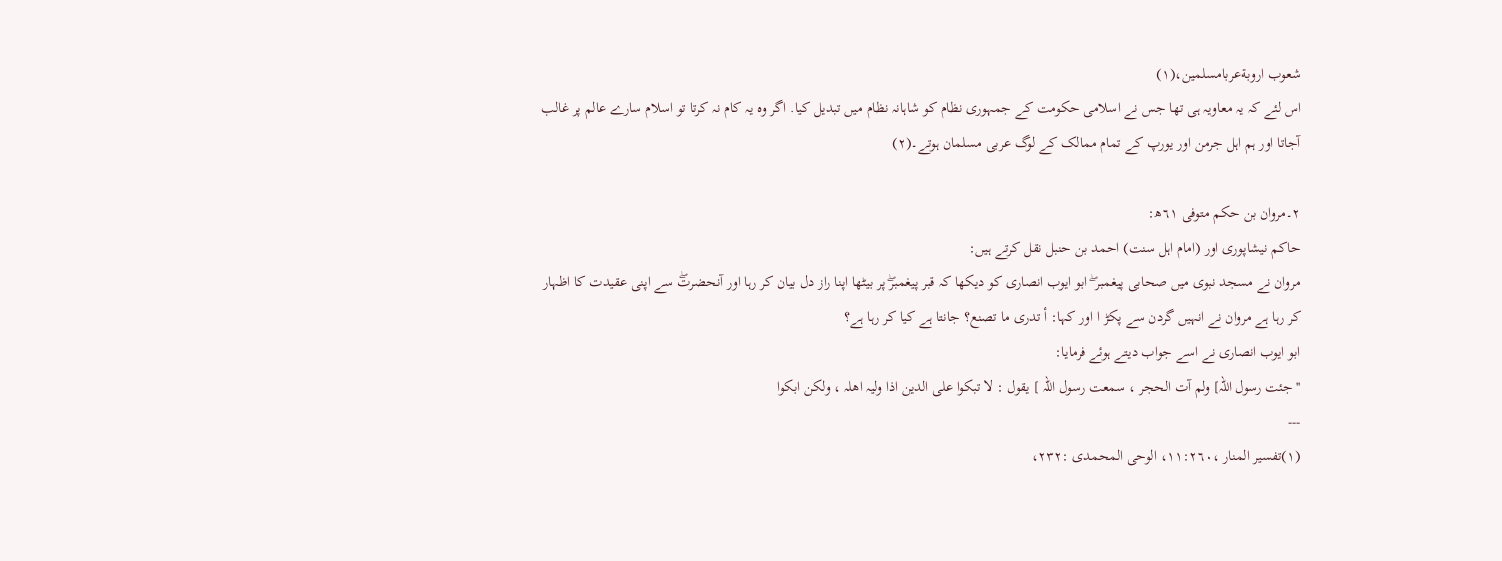شعوب اروبةعربامسلمین،(١)
اس لئے کہ یہ معاویہ ہی تھا جس نے اسلامی حکومت کے جمہوری نظام کو شاہانہ نظام میں تبدیل کیا. اگر وہ یہ کام نہ کرتا تو اسلام سارے عالم پر غالب آجاتا اور ہم اہل جرمن اور یورپ کے تمام ممالک کے لوگ عربی مسلمان ہوتے۔(٢)

٢۔مروان بن حکم متوفی ٦١ھ:
حاکم نیشاپوری اور (امام اہل سنت) احمد بن حنبل نقل کرتے ہیں:
مروان نے مسجد نبوی میں صحابی پیغمبر ۖ ابو ایوب انصاری کو دیکھا کہ قبر پیغمبرۖ پر بیٹھا اپنا راز دل بیان کر رہا اور آنحضرتۖ سے اپنی عقیدت کا اظہار کر رہا ہے مروان نے انہیں گردن سے پکڑ ا اور کہا: أ تدری ما تصنع؟ جانتا ہے کیا کر رہا ہے؟
ابو ایوب انصاری نے اسے جواب دیتے ہوئے فرمایا:
'' جئت رسول اللہ] ولم آت الحجر ، سمعت رسول اللہ ] یقول : لا تبکوا علی الدین اذا ولیہ اھلہ ، ولکن ابکوا
---
(١)تفسیر المنار ،١١:٢٦٠، الوحی المحمدی :٢٣٢،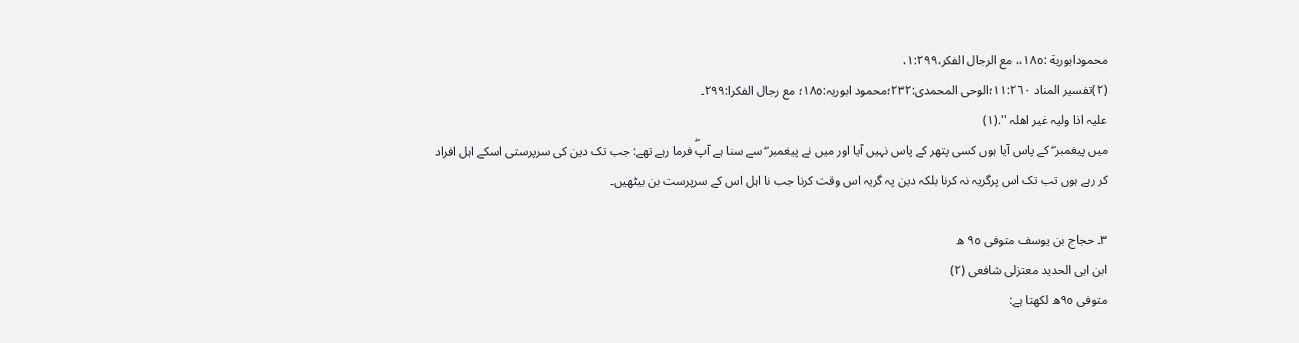محمودابوریة :١٨٥،، مع الرجال الفکر،١:٢٩٩،
(٢)تفسیر المناد ١١:٢٦٠؛الوحی المحمدی:٢٣٢؛محمود ابوریہ:١٨٥؛ مع رجال الفکرا:٢٩٩۔
علیہ اذا ولیہ غیر اھلہ ''.(١)
میں پیغمبر ۖ کے پاس آیا ہوں کسی پتھر کے پاس نہیں آیا اور میں نے پیغمبر ۖ سے سنا ہے آپۖ فرما رہے تھے: جب تک دین کی سرپرستی اسکے اہل افراد
کر رہے ہوں تب تک اس پرگریہ نہ کرنا بلکہ دین پہ گریہ اس وقت کرنا جب نا اہل اس کے سرپرست بن بیٹھیں۔

٣۔ حجاج بن یوسف متوفی ٩٥ ھ
ابن ابی الحدید معتزلی شافعی (٢)
متوفی ٩٥ھ لکھتا ہے: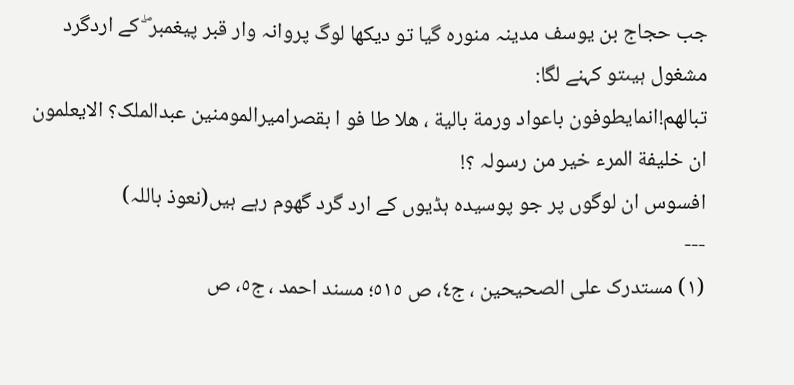جب حجاج بن یوسف مدینہ منورہ گیا تو دیکھا لوگ پروانہ وار قبر پیغمبر ۖ کے اردگرد مشغول ہیںتو کہنے لگا:
تبالھم!انمایطوفون باعواد ورمة بالیة ، ھلا طا فو ا بقصرامیرالمومنین عبدالملک؟ الایعلمون ان خلیفة المرء خیر من رسولہ ؟!
افسوس ان لوگوں پر جو پوسیدہ ہڈیوں کے ارد گرد گھوم رہے ہیں(نعوذ باللہ)
---
(١) مستدرک علی الصحیحین ، ج٤، ص ٥١٥؛ مسند احمد ، ج٥، ص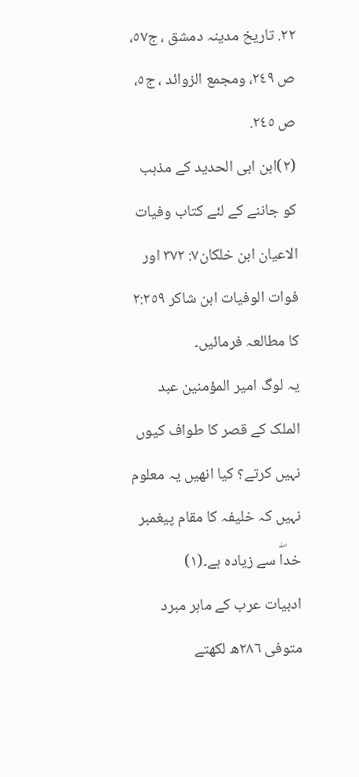٢٢. تاریخ مدینہ دمشق ، ج٥٧، ص ٢٤٩، ومجمع الزوائد ، ج٥، ص ٢٤٥.
(٢)ابن ابی الحدید کے مذہب کو جاننے کے لئے کتاب وفیات الاعیان ابن خلکان٧: ٣٧٢ اور فوات الوفیات ابن شاکر ٢:٢٥٩ کا مطالعہ فرمائیں۔
یہ لوگ امیر المؤمنین عبد الملک کے قصر کا طواف کیوں نہیں کرتے؟ کیا انھیں یہ معلوم نہیں کہ خلیفہ کا مقام پیغمبر خداۖ سے زیادہ ہے۔(١)
ادبیات عرب کے ماہر مبرد متوفی ٢٨٦ھ لکھتے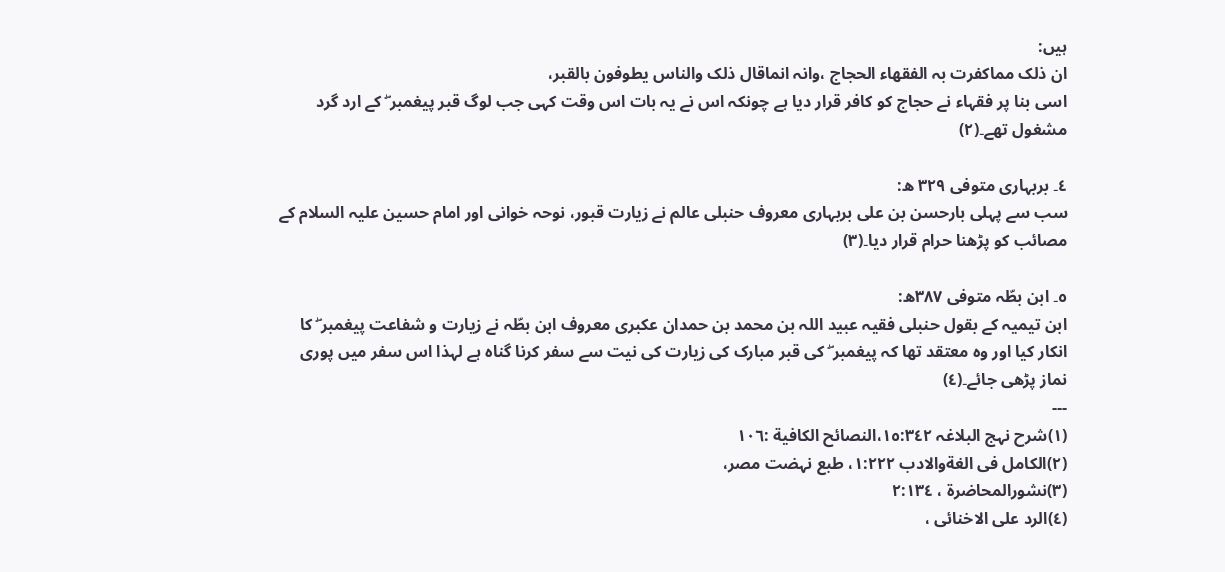ہیں:
ان ذلک مماکفرت بہ الفقھاء الحجاج ،وانہ انماقال ذلک والناس یطوفون بالقبر،
اسی بنا پر فقہاء نے حجاج کو کافر قرار دیا ہے چونکہ اس نے یہ بات اس وقت کہی جب لوگ قبر پیغمبر ۖ کے ارد گرد مشغول تھے۔(٢)

٤۔ بربہاری متوفی ٣٢٩ ھ:
سب سے پہلی بارحسن بن علی بربہاری معروف حنبلی عالم نے زیارت قبور، نوحہ خوانی اور امام حسین علیہ السلام کے مصائب کو پڑھنا حرام قرار دیا۔(٣)

٥۔ ابن بطّہ متوفی ٣٨٧ھ:
ابن تیمیہ کے بقول حنبلی فقیہ عبید اللہ بن محمد بن حمدان عکبری معروف ابن بطّہ نے زیارت و شفاعت پیغمبر ۖ کا انکار کیا اور وہ معتقد تھا کہ پیغمبر ۖ کی قبر مبارک کی زیارت کی نیت سے سفر کرنا گناہ ہے لہذا اس سفر میں پوری نماز پڑھی جائے۔(٤)
---
(١)شرح نہج البلاغہ ١٥:٣٤٢،النصائح الکافیة :١٠٦
(٢)الکامل فی الغةوالادب ١:٢٢٢، طبع نہضت مصر،
(٣)نشورالمحاضرة ، ٢:١٣٤
(٤)الرد علی الاخنائی ،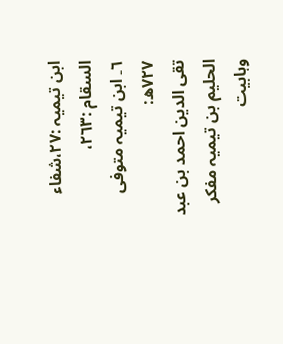ابن تیمیہ :٢٧،شفاء السقام :٢٦٣،
٦۔ ابن تیمیہ متوفی ٧٢٧ھ:
تقی الدین احمد بن عبد الحلیم بن تیمیہ مفکر وہابیت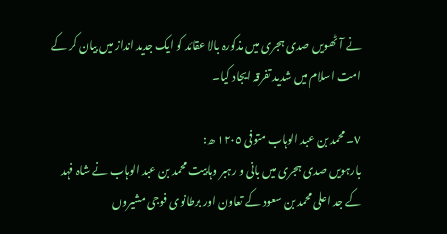نے آٹھویں صدی ہجری میں مذکورہ بالا عقائد کو ایک جدید انداز میں بیان کر کے امت اسلام میں شدید تفرقہ ایجاد کیا۔

٧۔ محمد بن عبد الوہاب متوفی ١٢٠٥ ھ:
بارہویں صدی ہجری میں بانی و رہبر وہابیت محمد بن عبد الوہاب نے شاہ فہد کے جد اعلی محمد بن سعود کے تعاون اور برطانوی فوجی مشیروں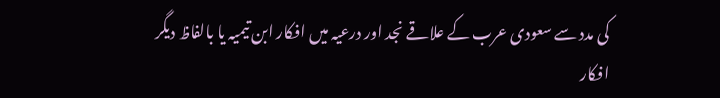کی مدد سے سعودی عرب کے علاقے نجد اور درعیہ میں افکار ابن تیمیہ یا بالفاظ دیگر افکار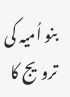بنو اُمیہ کی ترویج کا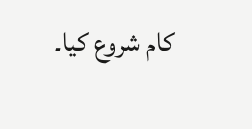کام شروع کیا۔